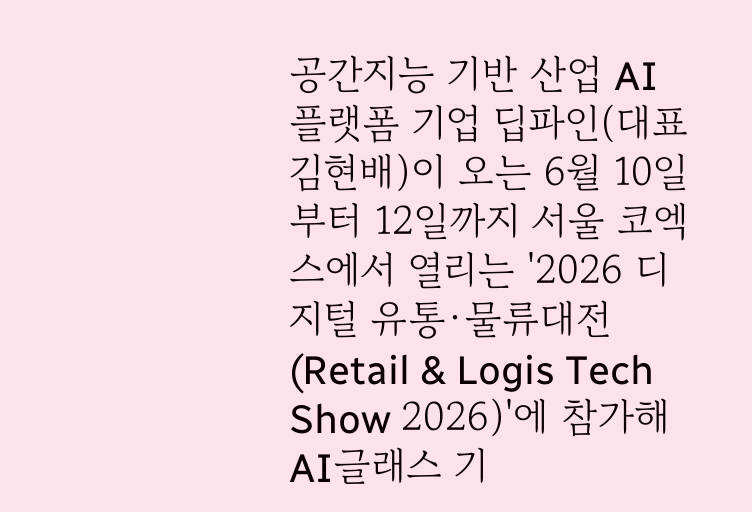공간지능 기반 산업 AI 플랫폼 기업 딥파인(대표 김현배)이 오는 6월 10일부터 12일까지 서울 코엑스에서 열리는 '2026 디지털 유통·물류대전(Retail & Logis Tech Show 2026)'에 참가해 AI글래스 기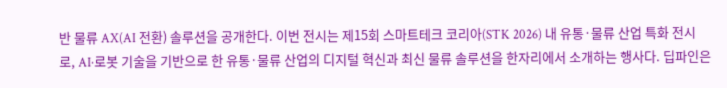반 물류 AX(AI 전환) 솔루션을 공개한다. 이번 전시는 제15회 스마트테크 코리아(STK 2026) 내 유통·물류 산업 특화 전시로, AI·로봇 기술을 기반으로 한 유통·물류 산업의 디지털 혁신과 최신 물류 솔루션을 한자리에서 소개하는 행사다. 딥파인은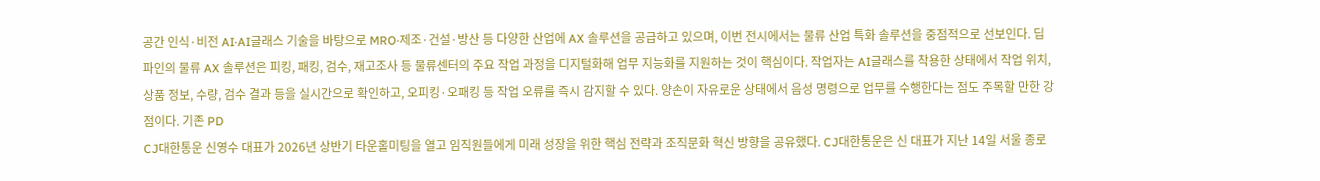공간 인식·비전 AI·AI글래스 기술을 바탕으로 MRO·제조·건설·방산 등 다양한 산업에 AX 솔루션을 공급하고 있으며, 이번 전시에서는 물류 산업 특화 솔루션을 중점적으로 선보인다. 딥파인의 물류 AX 솔루션은 피킹, 패킹, 검수, 재고조사 등 물류센터의 주요 작업 과정을 디지털화해 업무 지능화를 지원하는 것이 핵심이다. 작업자는 AI글래스를 착용한 상태에서 작업 위치, 상품 정보, 수량, 검수 결과 등을 실시간으로 확인하고, 오피킹·오패킹 등 작업 오류를 즉시 감지할 수 있다. 양손이 자유로운 상태에서 음성 명령으로 업무를 수행한다는 점도 주목할 만한 강점이다. 기존 PD
CJ대한통운 신영수 대표가 2026년 상반기 타운홀미팅을 열고 임직원들에게 미래 성장을 위한 핵심 전략과 조직문화 혁신 방향을 공유했다. CJ대한통운은 신 대표가 지난 14일 서울 종로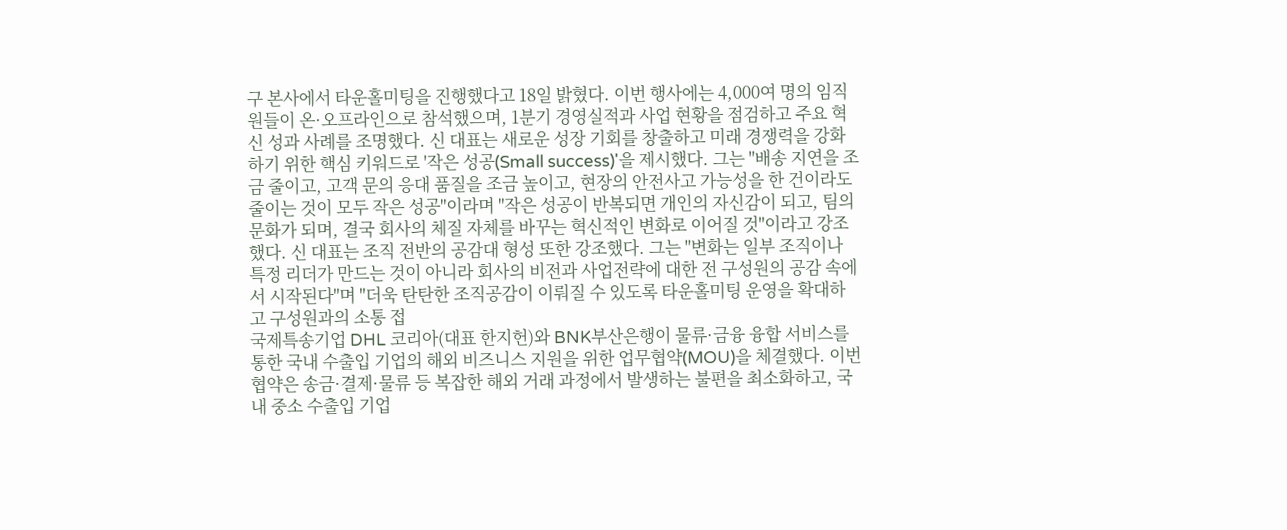구 본사에서 타운홀미팅을 진행했다고 18일 밝혔다. 이번 행사에는 4,000여 명의 임직원들이 온·오프라인으로 참석했으며, 1분기 경영실적과 사업 현황을 점검하고 주요 혁신 성과 사례를 조명했다. 신 대표는 새로운 성장 기회를 창출하고 미래 경쟁력을 강화하기 위한 핵심 키워드로 '작은 성공(Small success)'을 제시했다. 그는 "배송 지연을 조금 줄이고, 고객 문의 응대 품질을 조금 높이고, 현장의 안전사고 가능성을 한 건이라도 줄이는 것이 모두 작은 성공"이라며 "작은 성공이 반복되면 개인의 자신감이 되고, 팀의 문화가 되며, 결국 회사의 체질 자체를 바꾸는 혁신적인 변화로 이어질 것"이라고 강조했다. 신 대표는 조직 전반의 공감대 형성 또한 강조했다. 그는 "변화는 일부 조직이나 특정 리더가 만드는 것이 아니라 회사의 비전과 사업전략에 대한 전 구성원의 공감 속에서 시작된다"며 "더욱 탄탄한 조직공감이 이뤄질 수 있도록 타운홀미팅 운영을 확대하고 구성원과의 소통 접
국제특송기업 DHL 코리아(대표 한지헌)와 BNK부산은행이 물류·금융 융합 서비스를 통한 국내 수출입 기업의 해외 비즈니스 지원을 위한 업무협약(MOU)을 체결했다. 이번 협약은 송금·결제·물류 등 복잡한 해외 거래 과정에서 발생하는 불편을 최소화하고, 국내 중소 수출입 기업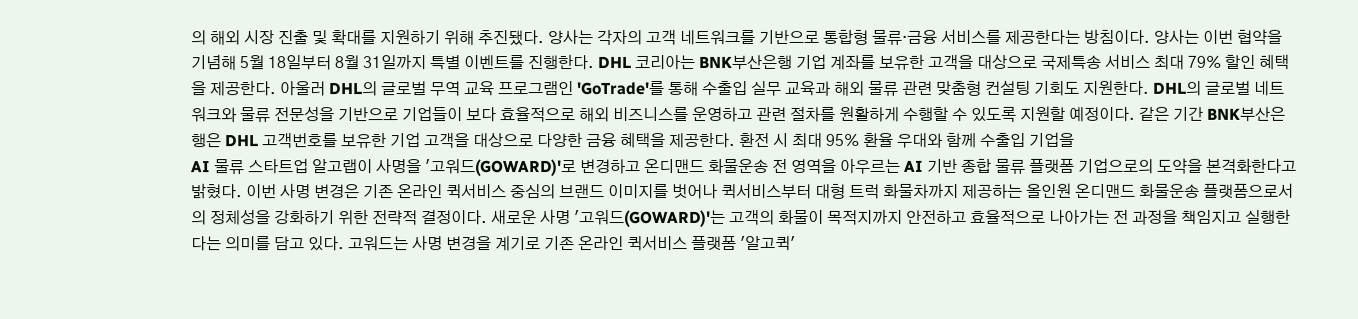의 해외 시장 진출 및 확대를 지원하기 위해 추진됐다. 양사는 각자의 고객 네트워크를 기반으로 통합형 물류·금융 서비스를 제공한다는 방침이다. 양사는 이번 협약을 기념해 5월 18일부터 8월 31일까지 특별 이벤트를 진행한다. DHL 코리아는 BNK부산은행 기업 계좌를 보유한 고객을 대상으로 국제특송 서비스 최대 79% 할인 혜택을 제공한다. 아울러 DHL의 글로벌 무역 교육 프로그램인 'GoTrade'를 통해 수출입 실무 교육과 해외 물류 관련 맞춤형 컨설팅 기회도 지원한다. DHL의 글로벌 네트워크와 물류 전문성을 기반으로 기업들이 보다 효율적으로 해외 비즈니스를 운영하고 관련 절차를 원활하게 수행할 수 있도록 지원할 예정이다. 같은 기간 BNK부산은행은 DHL 고객번호를 보유한 기업 고객을 대상으로 다양한 금융 혜택을 제공한다. 환전 시 최대 95% 환율 우대와 함께 수출입 기업을
AI 물류 스타트업 알고랩이 사명을 '고워드(GOWARD)'로 변경하고 온디맨드 화물운송 전 영역을 아우르는 AI 기반 종합 물류 플랫폼 기업으로의 도약을 본격화한다고 밝혔다. 이번 사명 변경은 기존 온라인 퀵서비스 중심의 브랜드 이미지를 벗어나 퀵서비스부터 대형 트럭 화물차까지 제공하는 올인원 온디맨드 화물운송 플랫폼으로서의 정체성을 강화하기 위한 전략적 결정이다. 새로운 사명 '고워드(GOWARD)'는 고객의 화물이 목적지까지 안전하고 효율적으로 나아가는 전 과정을 책임지고 실행한다는 의미를 담고 있다. 고워드는 사명 변경을 계기로 기존 온라인 퀵서비스 플랫폼 '알고퀵'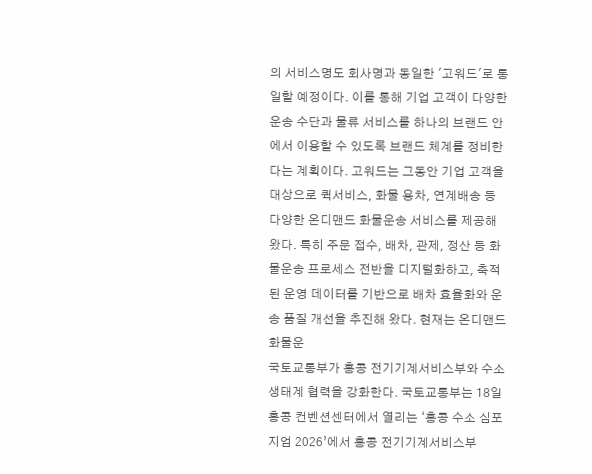의 서비스명도 회사명과 동일한 '고워드'로 통일할 예정이다. 이를 통해 기업 고객이 다양한 운송 수단과 물류 서비스를 하나의 브랜드 안에서 이용할 수 있도록 브랜드 체계를 정비한다는 계획이다. 고워드는 그동안 기업 고객을 대상으로 퀵서비스, 화물 용차, 연계배송 등 다양한 온디맨드 화물운송 서비스를 제공해 왔다. 특히 주문 접수, 배차, 관제, 정산 등 화물운송 프로세스 전반을 디지털화하고, 축적된 운영 데이터를 기반으로 배차 효율화와 운송 품질 개선을 추진해 왔다. 현재는 온디맨드 화물운
국토교통부가 홍콩 전기기계서비스부와 수소 생태계 협력을 강화한다. 국토교통부는 18일 홍콩 컨벤션센터에서 열리는 ‘홍콩 수소 심포지엄 2026’에서 홍콩 전기기계서비스부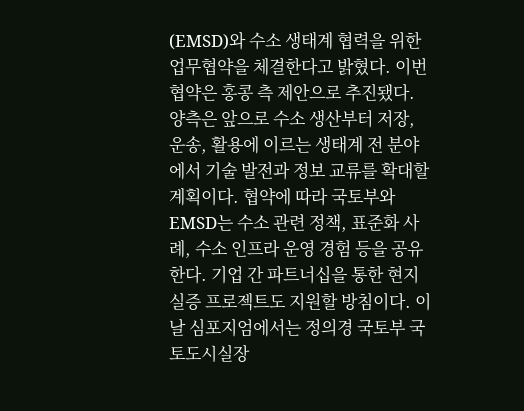(EMSD)와 수소 생태계 협력을 위한 업무협약을 체결한다고 밝혔다. 이번 협약은 홍콩 측 제안으로 추진됐다. 양측은 앞으로 수소 생산부터 저장, 운송, 활용에 이르는 생태계 전 분야에서 기술 발전과 정보 교류를 확대할 계획이다. 협약에 따라 국토부와 EMSD는 수소 관련 정책, 표준화 사례, 수소 인프라 운영 경험 등을 공유한다. 기업 간 파트너십을 통한 현지 실증 프로젝트도 지원할 방침이다. 이날 심포지엄에서는 정의경 국토부 국토도시실장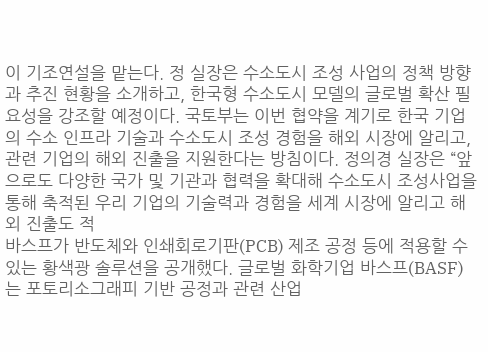이 기조연설을 맡는다. 정 실장은 수소도시 조성 사업의 정책 방향과 추진 현황을 소개하고, 한국형 수소도시 모델의 글로벌 확산 필요성을 강조할 예정이다. 국토부는 이번 협약을 계기로 한국 기업의 수소 인프라 기술과 수소도시 조성 경험을 해외 시장에 알리고, 관련 기업의 해외 진출을 지원한다는 방침이다. 정의경 실장은 “앞으로도 다양한 국가 및 기관과 협력을 확대해 수소도시 조성사업을 통해 축적된 우리 기업의 기술력과 경험을 세계 시장에 알리고 해외 진출도 적
바스프가 반도체와 인쇄회로기판(PCB) 제조 공정 등에 적용할 수 있는 황색광 솔루션을 공개했다. 글로벌 화학기업 바스프(BASF)는 포토리소그래피 기반 공정과 관련 산업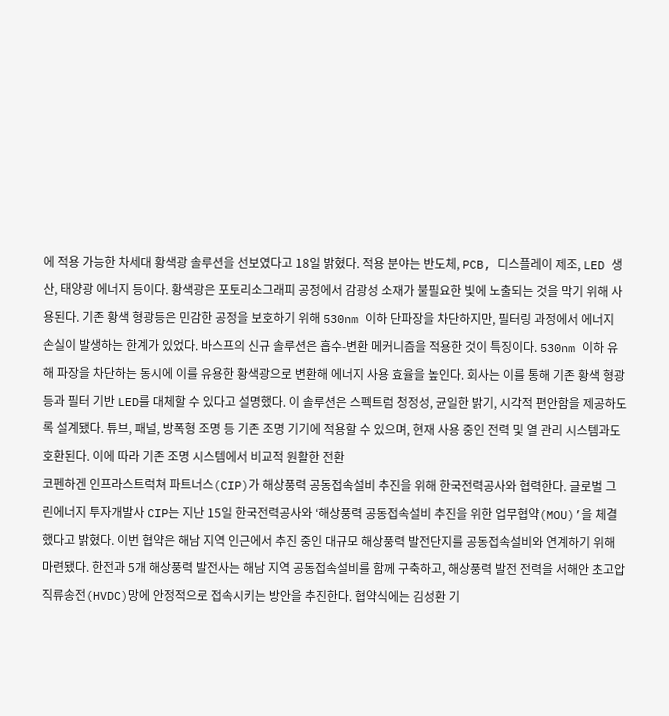에 적용 가능한 차세대 황색광 솔루션을 선보였다고 18일 밝혔다. 적용 분야는 반도체, PCB, 디스플레이 제조, LED 생산, 태양광 에너지 등이다. 황색광은 포토리소그래피 공정에서 감광성 소재가 불필요한 빛에 노출되는 것을 막기 위해 사용된다. 기존 황색 형광등은 민감한 공정을 보호하기 위해 530nm 이하 단파장을 차단하지만, 필터링 과정에서 에너지 손실이 발생하는 한계가 있었다. 바스프의 신규 솔루션은 흡수-변환 메커니즘을 적용한 것이 특징이다. 530nm 이하 유해 파장을 차단하는 동시에 이를 유용한 황색광으로 변환해 에너지 사용 효율을 높인다. 회사는 이를 통해 기존 황색 형광등과 필터 기반 LED를 대체할 수 있다고 설명했다. 이 솔루션은 스펙트럼 청정성, 균일한 밝기, 시각적 편안함을 제공하도록 설계됐다. 튜브, 패널, 방폭형 조명 등 기존 조명 기기에 적용할 수 있으며, 현재 사용 중인 전력 및 열 관리 시스템과도 호환된다. 이에 따라 기존 조명 시스템에서 비교적 원활한 전환
코펜하겐 인프라스트럭쳐 파트너스(CIP)가 해상풍력 공동접속설비 추진을 위해 한국전력공사와 협력한다. 글로벌 그린에너지 투자개발사 CIP는 지난 15일 한국전력공사와 ‘해상풍력 공동접속설비 추진을 위한 업무협약(MOU)’을 체결했다고 밝혔다. 이번 협약은 해남 지역 인근에서 추진 중인 대규모 해상풍력 발전단지를 공동접속설비와 연계하기 위해 마련됐다. 한전과 5개 해상풍력 발전사는 해남 지역 공동접속설비를 함께 구축하고, 해상풍력 발전 전력을 서해안 초고압직류송전(HVDC)망에 안정적으로 접속시키는 방안을 추진한다. 협약식에는 김성환 기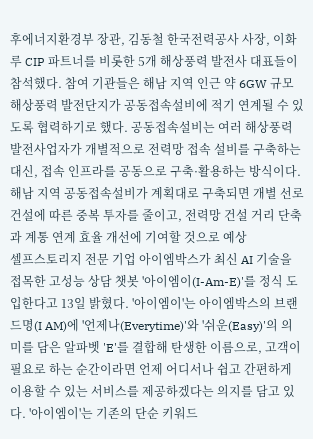후에너지환경부 장관, 김동철 한국전력공사 사장, 이화 루 CIP 파트너를 비롯한 5개 해상풍력 발전사 대표들이 참석했다. 참여 기관들은 해남 지역 인근 약 6GW 규모 해상풍력 발전단지가 공동접속설비에 적기 연계될 수 있도록 협력하기로 했다. 공동접속설비는 여러 해상풍력 발전사업자가 개별적으로 전력망 접속 설비를 구축하는 대신, 접속 인프라를 공동으로 구축·활용하는 방식이다. 해남 지역 공동접속설비가 계획대로 구축되면 개별 선로 건설에 따른 중복 투자를 줄이고, 전력망 건설 거리 단축과 계통 연계 효율 개선에 기여할 것으로 예상
셀프스토리지 전문 기업 아이엠박스가 최신 AI 기술을 접목한 고성능 상담 챗봇 '아이엠이(I-Am-E)'를 정식 도입한다고 13일 밝혔다. '아이엠이'는 아이엠박스의 브랜드명(I AM)에 '언제나(Everytime)'와 '쉬운(Easy)'의 의미를 담은 알파벳 'E'를 결합해 탄생한 이름으로, 고객이 필요로 하는 순간이라면 언제 어디서나 쉽고 간편하게 이용할 수 있는 서비스를 제공하겠다는 의지를 담고 있다. '아이엠이'는 기존의 단순 키워드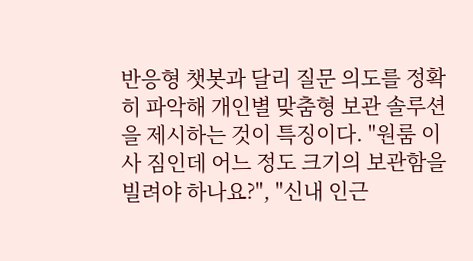반응형 챗봇과 달리 질문 의도를 정확히 파악해 개인별 맞춤형 보관 솔루션을 제시하는 것이 특징이다. "원룸 이사 짐인데 어느 정도 크기의 보관함을 빌려야 하나요?", "신내 인근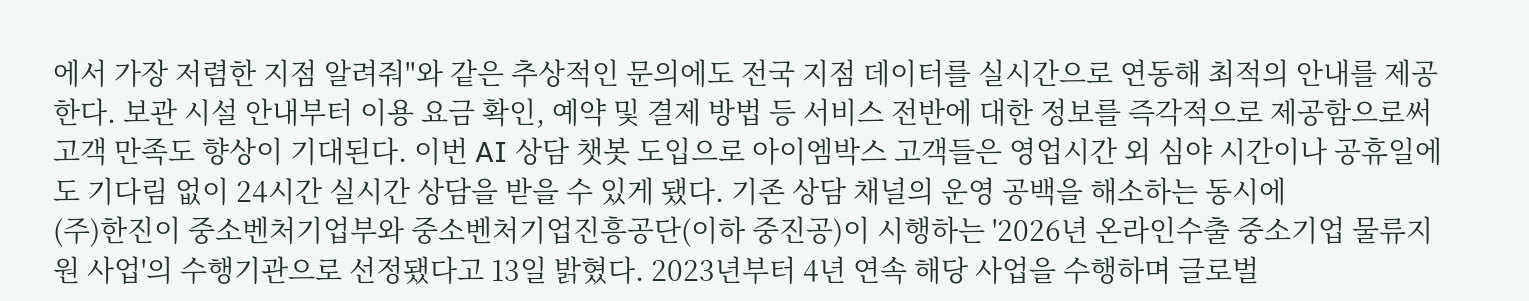에서 가장 저렴한 지점 알려줘"와 같은 추상적인 문의에도 전국 지점 데이터를 실시간으로 연동해 최적의 안내를 제공한다. 보관 시설 안내부터 이용 요금 확인, 예약 및 결제 방법 등 서비스 전반에 대한 정보를 즉각적으로 제공함으로써 고객 만족도 향상이 기대된다. 이번 AI 상담 챗봇 도입으로 아이엠박스 고객들은 영업시간 외 심야 시간이나 공휴일에도 기다림 없이 24시간 실시간 상담을 받을 수 있게 됐다. 기존 상담 채널의 운영 공백을 해소하는 동시에
(주)한진이 중소벤처기업부와 중소벤처기업진흥공단(이하 중진공)이 시행하는 '2026년 온라인수출 중소기업 물류지원 사업'의 수행기관으로 선정됐다고 13일 밝혔다. 2023년부터 4년 연속 해당 사업을 수행하며 글로벌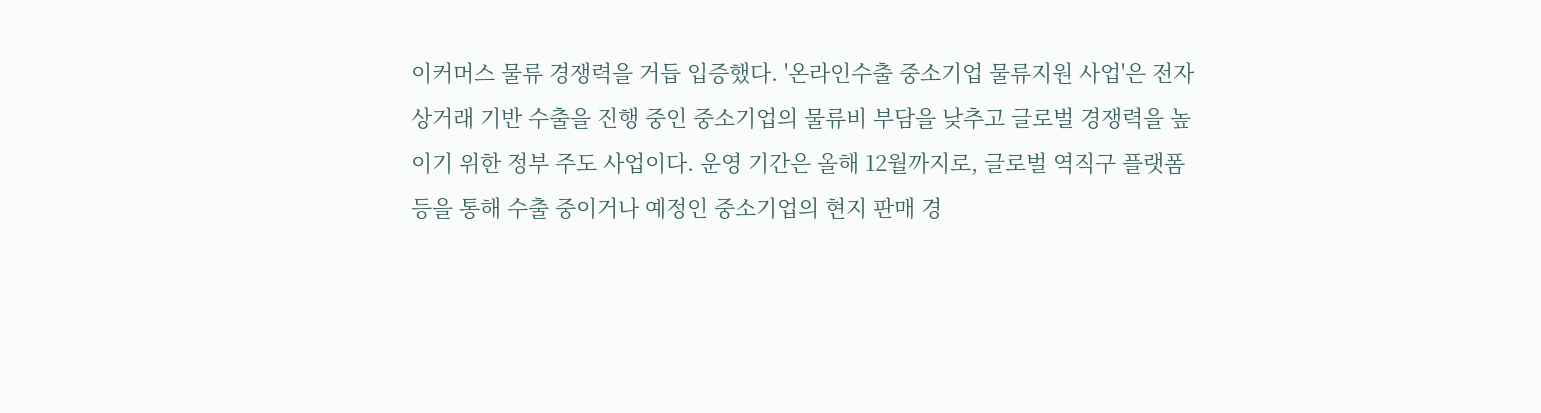이커머스 물류 경쟁력을 거듭 입증했다. '온라인수출 중소기업 물류지원 사업'은 전자상거래 기반 수출을 진행 중인 중소기업의 물류비 부담을 낮추고 글로벌 경쟁력을 높이기 위한 정부 주도 사업이다. 운영 기간은 올해 12월까지로, 글로벌 역직구 플랫폼 등을 통해 수출 중이거나 예정인 중소기업의 현지 판매 경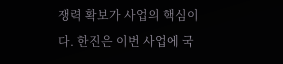쟁력 확보가 사업의 핵심이다. 한진은 이번 사업에 국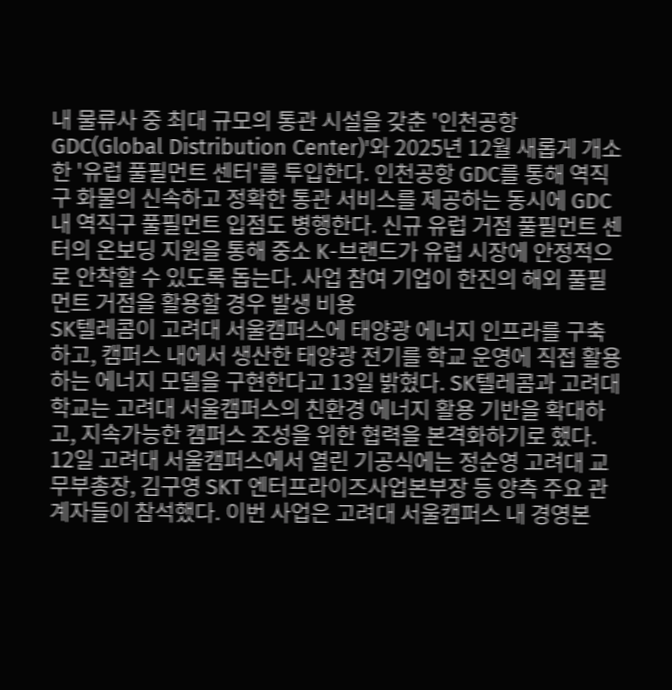내 물류사 중 최대 규모의 통관 시설을 갖춘 '인천공항 GDC(Global Distribution Center)'와 2025년 12월 새롭게 개소한 '유럽 풀필먼트 센터'를 투입한다. 인천공항 GDC를 통해 역직구 화물의 신속하고 정확한 통관 서비스를 제공하는 동시에 GDC 내 역직구 풀필먼트 입점도 병행한다. 신규 유럽 거점 풀필먼트 센터의 온보딩 지원을 통해 중소 K-브랜드가 유럽 시장에 안정적으로 안착할 수 있도록 돕는다. 사업 참여 기업이 한진의 해외 풀필먼트 거점을 활용할 경우 발생 비용
SK텔레콤이 고려대 서울캠퍼스에 태양광 에너지 인프라를 구축하고, 캠퍼스 내에서 생산한 태양광 전기를 학교 운영에 직접 활용하는 에너지 모델을 구현한다고 13일 밝혔다. SK텔레콤과 고려대학교는 고려대 서울캠퍼스의 친환경 에너지 활용 기반을 확대하고, 지속가능한 캠퍼스 조성을 위한 협력을 본격화하기로 했다. 12일 고려대 서울캠퍼스에서 열린 기공식에는 정순영 고려대 교무부총장, 김구영 SKT 엔터프라이즈사업본부장 등 양측 주요 관계자들이 참석했다. 이번 사업은 고려대 서울캠퍼스 내 경영본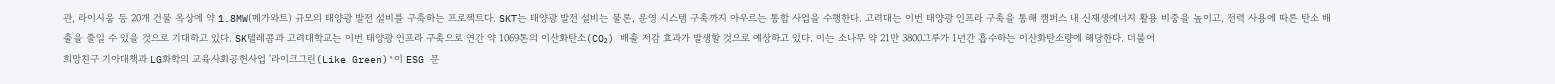관, 라이시움 등 20개 건물 옥상에 약 1.8MW(메가와트) 규모의 태양광 발전 설비를 구축하는 프로젝트다. SKT는 태양광 발전 설비는 물론, 운영 시스템 구축까지 아우르는 통합 사업을 수행한다. 고려대는 이번 태양광 인프라 구축을 통해 캠퍼스 내 신재생에너지 활용 비중을 높이고, 전력 사용에 따른 탄소 배출을 줄일 수 있을 것으로 기대하고 있다. SK텔레콤과 고려대학교는 이번 태양광 인프라 구축으로 연간 약 1069톤의 이산화탄소(CO₂) 배출 저감 효과가 발생할 것으로 예상하고 있다. 이는 소나무 약 21만 3800그루가 1년간 흡수하는 이산화탄소량에 해당한다. 더불어
희망친구 기아대책과 LG화학의 교육사회공헌사업 '라이크그린(Like Green)'이 ESG 문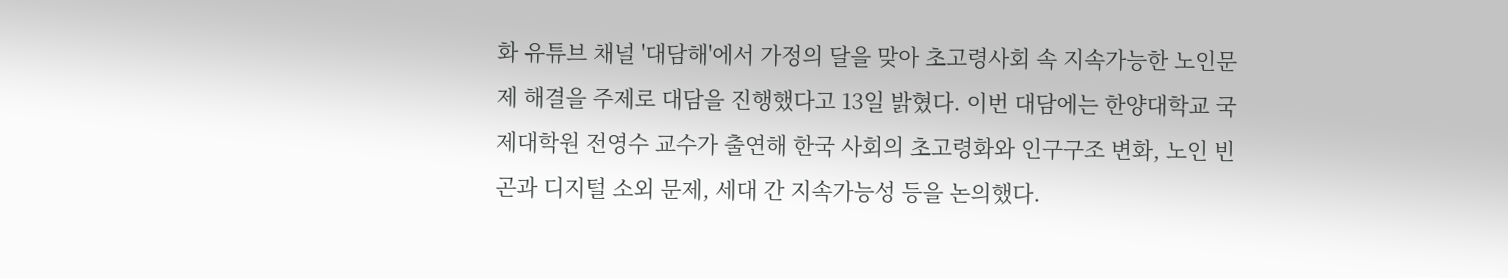화 유튜브 채널 '대담해'에서 가정의 달을 맞아 초고령사회 속 지속가능한 노인문제 해결을 주제로 대담을 진행했다고 13일 밝혔다. 이번 대담에는 한양대학교 국제대학원 전영수 교수가 출연해 한국 사회의 초고령화와 인구구조 변화, 노인 빈곤과 디지털 소외 문제, 세대 간 지속가능성 등을 논의했다.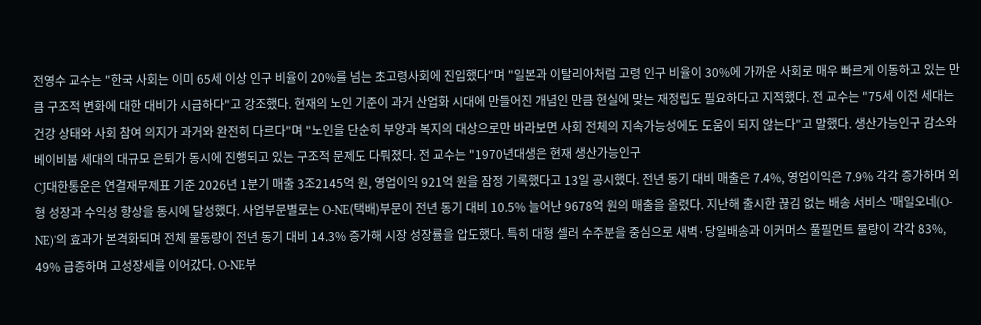전영수 교수는 "한국 사회는 이미 65세 이상 인구 비율이 20%를 넘는 초고령사회에 진입했다"며 "일본과 이탈리아처럼 고령 인구 비율이 30%에 가까운 사회로 매우 빠르게 이동하고 있는 만큼 구조적 변화에 대한 대비가 시급하다"고 강조했다. 현재의 노인 기준이 과거 산업화 시대에 만들어진 개념인 만큼 현실에 맞는 재정립도 필요하다고 지적했다. 전 교수는 "75세 이전 세대는 건강 상태와 사회 참여 의지가 과거와 완전히 다르다"며 "노인을 단순히 부양과 복지의 대상으로만 바라보면 사회 전체의 지속가능성에도 도움이 되지 않는다"고 말했다. 생산가능인구 감소와 베이비붐 세대의 대규모 은퇴가 동시에 진행되고 있는 구조적 문제도 다뤄졌다. 전 교수는 "1970년대생은 현재 생산가능인구
CJ대한통운은 연결재무제표 기준 2026년 1분기 매출 3조2145억 원, 영업이익 921억 원을 잠정 기록했다고 13일 공시했다. 전년 동기 대비 매출은 7.4%, 영업이익은 7.9% 각각 증가하며 외형 성장과 수익성 향상을 동시에 달성했다. 사업부문별로는 O-NE(택배)부문이 전년 동기 대비 10.5% 늘어난 9678억 원의 매출을 올렸다. 지난해 출시한 끊김 없는 배송 서비스 '매일오네(O-NE)'의 효과가 본격화되며 전체 물동량이 전년 동기 대비 14.3% 증가해 시장 성장률을 압도했다. 특히 대형 셀러 수주분을 중심으로 새벽·당일배송과 이커머스 풀필먼트 물량이 각각 83%, 49% 급증하며 고성장세를 이어갔다. O-NE부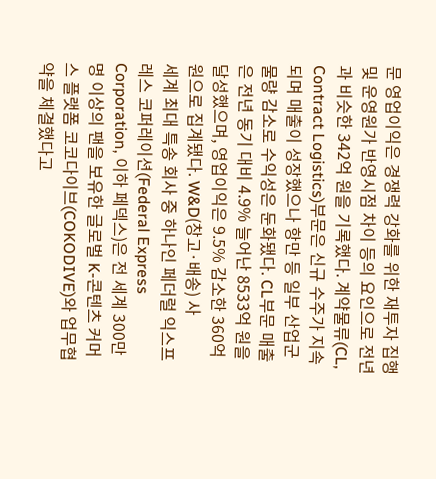문 영업이익은 경쟁력 강화를 위한 재투자 집행 및 운영원가 반영시점 차이 등의 요인으로 전년과 비슷한 342억 원을 기록했다. 계약물류(CL, Contract Logistics)부문은 신규 수주가 지속되며 매출이 성장했으나 항만 등 일부 산업군 물량 감소로 수익성은 둔화됐다. CL부문 매출은 전년 동기 대비 4.9% 늘어난 8533억 원을 달성했으며, 영업이익은 9.5% 감소한 360억 원으로 집계됐다. W&D(창고·배송) 사
세계 최대 특송 회사 중 하나인 페더럴 익스프레스 코퍼레이션(Federal Express Corporation, 이하 페덱스)은 전 세계 300만 명 이상의 팬을 보유한 글로벌 K-콘텐츠 커머스 플랫폼 코코다이브(COKODIVE)와 업무협약을 체결했다고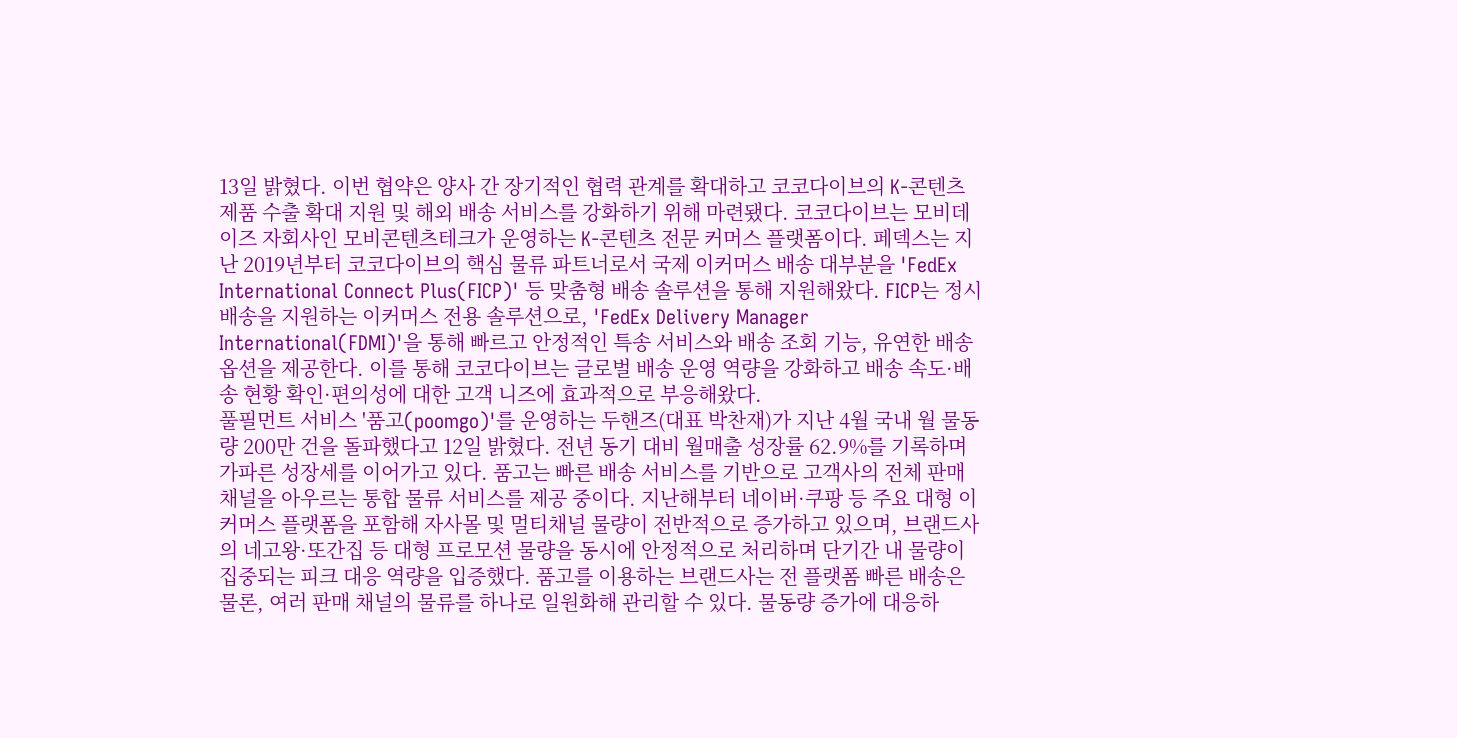13일 밝혔다. 이번 협약은 양사 간 장기적인 협력 관계를 확대하고 코코다이브의 K-콘텐츠 제품 수출 확대 지원 및 해외 배송 서비스를 강화하기 위해 마련됐다. 코코다이브는 모비데이즈 자회사인 모비콘텐츠테크가 운영하는 K-콘텐츠 전문 커머스 플랫폼이다. 페덱스는 지난 2019년부터 코코다이브의 핵심 물류 파트너로서 국제 이커머스 배송 대부분을 'FedEx International Connect Plus(FICP)' 등 맞춤형 배송 솔루션을 통해 지원해왔다. FICP는 정시 배송을 지원하는 이커머스 전용 솔루션으로, 'FedEx Delivery Manager International(FDMI)'을 통해 빠르고 안정적인 특송 서비스와 배송 조회 기능, 유연한 배송 옵션을 제공한다. 이를 통해 코코다이브는 글로벌 배송 운영 역량을 강화하고 배송 속도·배송 현황 확인·편의성에 대한 고객 니즈에 효과적으로 부응해왔다.
풀필먼트 서비스 '품고(poomgo)'를 운영하는 두핸즈(대표 박찬재)가 지난 4월 국내 월 물동량 200만 건을 돌파했다고 12일 밝혔다. 전년 동기 대비 월매출 성장률 62.9%를 기록하며 가파른 성장세를 이어가고 있다. 품고는 빠른 배송 서비스를 기반으로 고객사의 전체 판매 채널을 아우르는 통합 물류 서비스를 제공 중이다. 지난해부터 네이버·쿠팡 등 주요 대형 이커머스 플랫폼을 포함해 자사몰 및 멀티채널 물량이 전반적으로 증가하고 있으며, 브랜드사의 네고왕·또간집 등 대형 프로모션 물량을 동시에 안정적으로 처리하며 단기간 내 물량이 집중되는 피크 대응 역량을 입증했다. 품고를 이용하는 브랜드사는 전 플랫폼 빠른 배송은 물론, 여러 판매 채널의 물류를 하나로 일원화해 관리할 수 있다. 물동량 증가에 대응하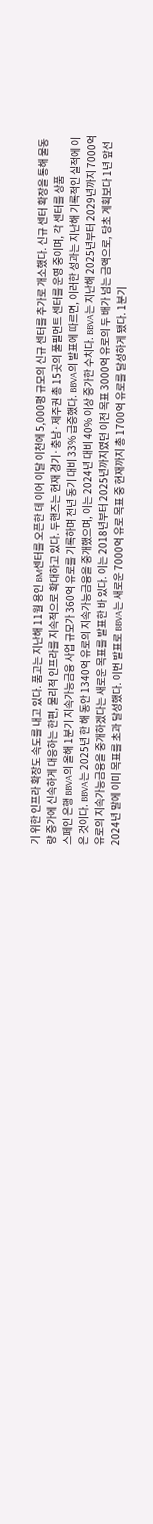기 위한 인프라 확장도 속도를 내고 있다. 품고는 지난해 11월 용인 BM센터를 오픈한 데 이어 이달 이천에 5,000평 규모의 신규 센터를 추가로 개소했다. 신규 센터 확장을 통해 물동량 증가에 신속하게 대응하는 한편, 물리적 인프라를 지속적으로 확대하고 있다. 두핸즈는 현재 경기·충남·제주권 총 15곳의 풀필먼트 센터를 운영 중이며, 각 센터를 상품
스페인 은행 BBVA의 올해 1분기 지속가능금융 사업 규모가 360억 유로를 기록하며 전년 동기 대비 33% 급증했다. BBVA의 발표에 따르면, 이러한 성과는 지난해 기록적인 실적에 이은 것이다. BBVA는 2025년 한 해 동안 1340억 유로의 지속가능금융을 중개했으며, 이는 2024년 대비 40% 이상 증가한 수치다. BBVA는 지난해 2025년부터 2029년까지 7000억 유로의 지속가능금융을 중개하겠다는 새로운 목표를 발표한 바 있다. 이는 2018년부터 2025년까지였던 이전 목표 3000억 유로의 두 배가 넘는 금액으로, 당초 계획보다 1년 앞선 2024년 말에 이미 목표를 초과 달성했다. 이번 발표로 BBVA는 새로운 7000억 유로 목표 중 현재까지 총 1700억 유로를 달성하게 됐다. 1분기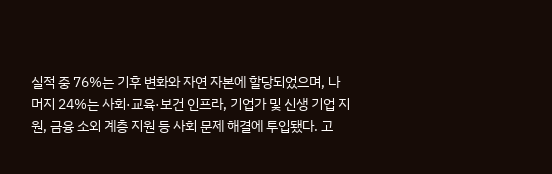실적 중 76%는 기후 변화와 자연 자본에 할당되었으며, 나머지 24%는 사회·교육·보건 인프라, 기업가 및 신생 기업 지원, 금융 소외 계층 지원 등 사회 문제 해결에 투입됐다. 고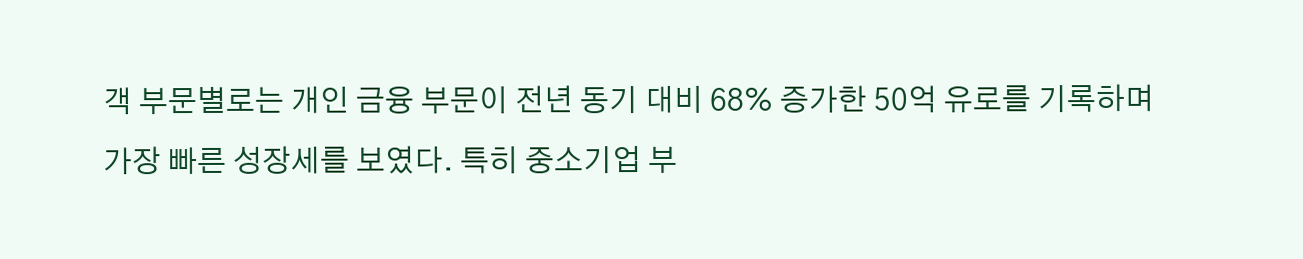객 부문별로는 개인 금융 부문이 전년 동기 대비 68% 증가한 50억 유로를 기록하며 가장 빠른 성장세를 보였다. 특히 중소기업 부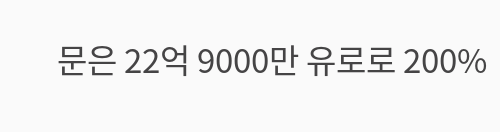문은 22억 9000만 유로로 200%